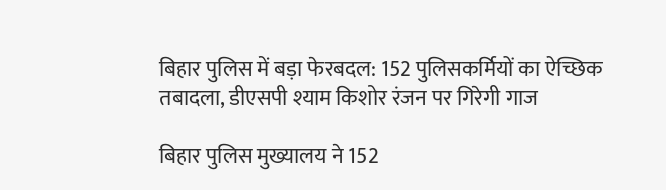बिहार पुलिस में बड़ा फेरबदल: 152 पुलिसकर्मियों का ऐच्छिक तबादला, डीएसपी श्याम किशोर रंजन पर गिरेगी गाज

बिहार पुलिस मुख्यालय ने 152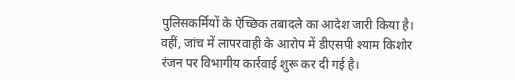पुलिसकर्मियों के ऐच्छिक तबादले का आदेश जारी किया है। वहीं, जांच में लापरवाही के आरोप में डीएसपी श्याम किशोर रंजन पर विभागीय कार्रवाई शुरू कर दी गई है।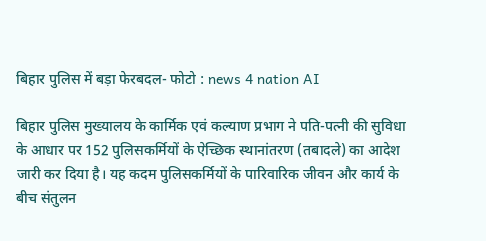बिहार पुलिस में बड़ा फेरबदल- फोटो : news 4 nation AI

बिहार पुलिस मुख्यालय के कार्मिक एवं कल्याण प्रभाग ने पति-पत्नी की सुविधा के आधार पर 152 पुलिसकर्मियों के ऐच्छिक स्थानांतरण (तबादले) का आदेश जारी कर दिया है। यह कदम पुलिसकर्मियों के पारिवारिक जीवन और कार्य के बीच संतुलन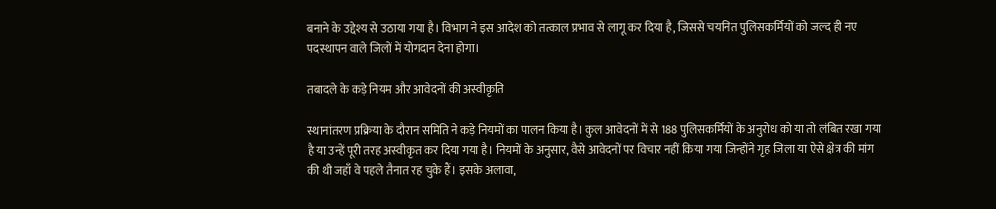बनाने के उद्देश्य से उठाया गया है। विभाग ने इस आदेश को तत्काल प्रभाव से लागू कर दिया है, जिससे चयनित पुलिसकर्मियों को जल्द ही नए पदस्थापन वाले जिलों में योगदान देना होगा।

तबादले के कड़े नियम और आवेदनों की अस्वीकृति

स्थानांतरण प्रक्रिया के दौरान समिति ने कड़े नियमों का पालन किया है। कुल आवेदनों में से 188 पुलिसकर्मियों के अनुरोध को या तो लंबित रखा गया है या उन्हें पूरी तरह अस्वीकृत कर दिया गया है। नियमों के अनुसार, वैसे आवेदनों पर विचार नहीं किया गया जिन्होंने गृह जिला या ऐसे क्षेत्र की मांग की थी जहाँ वे पहले तैनात रह चुके हैं। इसके अलावा,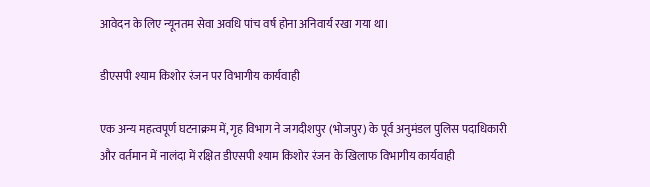आवेदन के लिए न्यूनतम सेवा अवधि पांच वर्ष होना अनिवार्य रखा गया था।

डीएसपी श्याम किशोर रंजन पर विभागीय कार्यवाही

एक अन्य महत्वपूर्ण घटनाक्रम में, गृह विभाग ने जगदीशपुर (भोजपुर) के पूर्व अनुमंडल पुलिस पदाधिकारी और वर्तमान में नालंदा में रक्षित डीएसपी श्याम किशोर रंजन के खिलाफ विभागीय कार्यवाही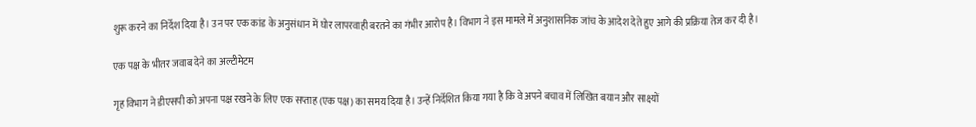शुरू करने का निर्देश दिया है। उन पर एक कांड के अनुसंधान में घोर लापरवाही बरतने का गंभीर आरोप है। विभाग ने इस मामले में अनुशासनिक जांच के आदेश देते हुए आगे की प्रक्रिया तेज कर दी है।

एक पक्ष के भीतर जवाब देने का अल्टीमेटम

गृह विभाग ने डीएसपी को अपना पक्ष रखने के लिए एक सप्ताह (एक पक्ष) का समय दिया है। उन्हें निर्देशित किया गया है कि वे अपने बचाव में लिखित बयान और साक्ष्यों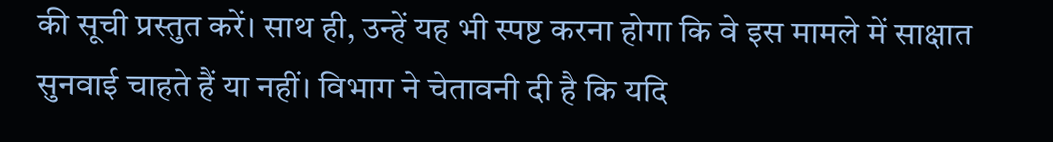की सूची प्रस्तुत करें। साथ ही, उन्हें यह भी स्पष्ट करना होगा कि वे इस मामले में साक्षात सुनवाई चाहते हैं या नहीं। विभाग ने चेतावनी दी है कि यदि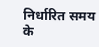निर्धारित समय के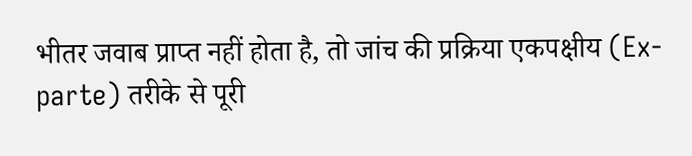भीतर जवाब प्राप्त नहीं होता है, तो जांच की प्रक्रिया एकपक्षीय (Ex-parte) तरीके से पूरी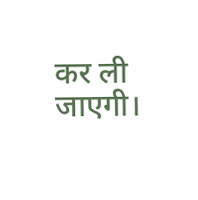कर ली जाएगी।